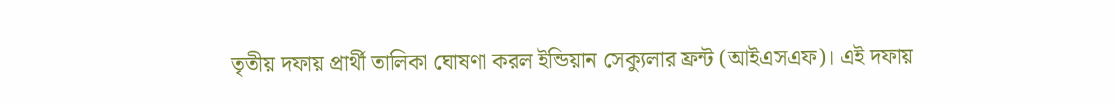তৃতীয় দফায় প্রার্থী তালিকা ঘোষণা করল ইন্ডিয়ান সেক্যুলার ফ্রন্ট (আইএসএফ)। এই দফায়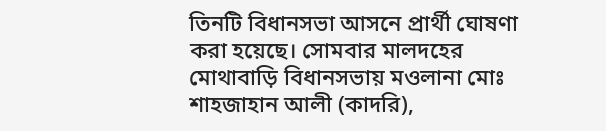তিনটি বিধানসভা আসনে প্রার্থী ঘোষণা করা হয়েছে। সোমবার মালদহের মোথাবাড়ি বিধানসভায় মওলানা মোঃ শাহজাহান আলী (কাদরি),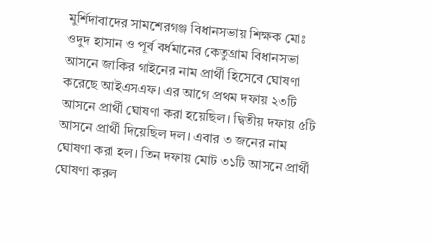মুর্শিদাবাদের সামশেরগঞ্জ বিধানসভায় শিক্ষক মোঃ ওদুদ হাসান ও পূর্ব বর্ধমানের কেতুগ্রাম বিধানসভা আসনে জাকির গাইনের নাম প্রার্থী হিসেবে ঘোষণা করেছে আইএসএফ। এর আগে প্রথম দফায় ২৩টি আসনে প্রার্থী ঘোষণা করা হয়েছিল। দ্বিতীয় দফায় ৫টি আসনে প্রার্থী দিয়েছিল দল। এবার ৩ জনের নাম ঘোষণা করা হল। তিন দফায় মোট ৩১টি আসনে প্রার্থী ঘোষণা করল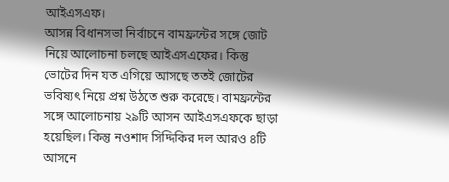আইএসএফ।
আসন্ন বিধানসভা নির্বাচনে বামফ্রন্টের সঙ্গে জোট নিয়ে আলোচনা চলছে আইএসএফের। কিন্তু ভোটের দিন যত এগিয়ে আসছে ততই জোটের ভবিষ্যৎ নিয়ে প্রশ্ন উঠতে শুরু করেছে। বামফ্রন্টের সঙ্গে আলোচনায় ২৯টি আসন আইএসএফকে ছাড়া হয়েছিল। কিন্তু নওশাদ সিদ্দিকির দল আরও ৪টি আসনে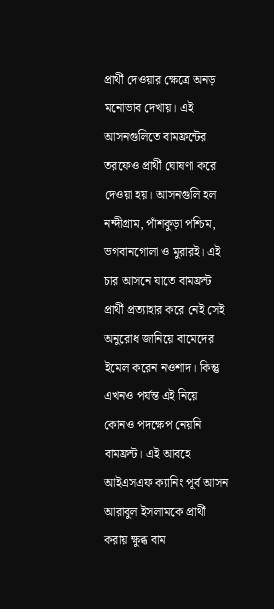প্রার্থী দেওয়ার ক্ষেত্রে অনড় মনোভাব দেখায়। এই আসনগুলিতে বামফ্রন্টের তরফেও প্রার্থী ঘোষণা করে দেওয়া হয়। আসনগুলি হল নন্দীগ্রাম, পাঁশকুড়া পশ্চিম, ভগবানগোলা ও মুরারই। এই চার আসনে যাতে বামফ্রন্ট প্রার্থী প্রত্যাহার করে নেই সেই অনুরোধ জানিয়ে বামেদের ইমেল করেন নওশাদ। কিন্তু এখনও পর্যন্ত এই নিয়ে কোনও পদক্ষেপ নেয়নি বামফ্রন্ট। এই আবহে আইএসএফ ক্যানিং পূর্ব আসন আরাবুল ইসলামকে প্রার্থী করায় ক্ষুব্ধ বাম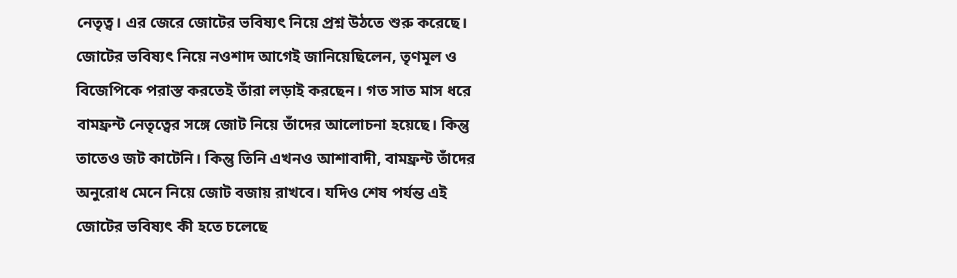নেতৃত্ব। এর জেরে জোটের ভবিষ্যৎ নিয়ে প্রশ্ন উঠতে শুরু করেছে।
জোটের ভবিষ্যৎ নিয়ে নওশাদ আগেই জানিয়েছিলেন, তৃণমূল ও বিজেপিকে পরাস্ত করতেই তাঁরা লড়াই করছেন। গত সাত মাস ধরে বামফ্রন্ট নেতৃত্বের সঙ্গে জোট নিয়ে তাঁদের আলোচনা হয়েছে। কিন্তু তাতেও জট কাটেনি। কিন্তু তিনি এখনও আশাবাদী, বামফ্রন্ট তাঁদের অনুরোধ মেনে নিয়ে জোট বজায় রাখবে। যদিও শেষ পর্যন্ত এই জোটের ভবিষ্যৎ কী হতে চলেছে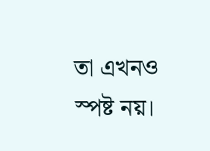তা এখনও স্পষ্ট নয়।